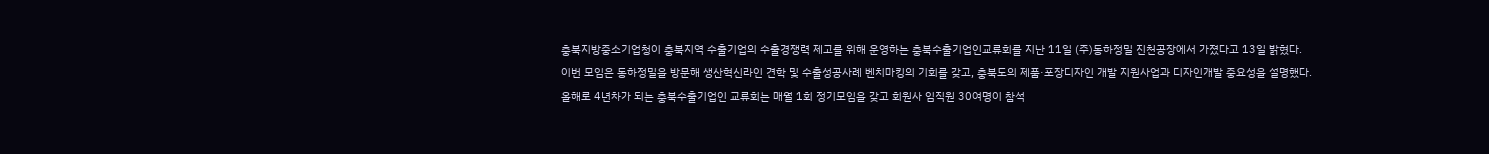충북지방중소기업청이 충북지역 수출기업의 수출경쟁력 제고를 위해 운영하는 충북수출기업인교류회를 지난 11일 (주)동하정밀 진천공장에서 가졌다고 13일 밝혔다.
이번 모임은 동하정밀을 방문해 생산혁신라인 견학 및 수출성공사례 벤치마킹의 기회를 갖고, 충북도의 제품·포장디자인 개발 지원사업과 디자인개발 중요성을 설명했다.
올해로 4년차가 되는 충북수출기업인 교류회는 매월 1회 정기모임을 갖고 회원사 임직원 30여명이 참석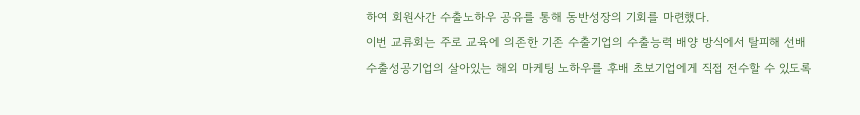하여 회원사간 수출노하우 공유를 통해 동반성장의 기회를 마련했다.
이번 교류회는 주로 교육에 의존한 기존 수출기업의 수출능력 배양 방식에서 탈피해 선배 수출성공기업의 살아있는 해외 마케팅 노하우를 후배 초보기업에게 직접 전수할 수 있도록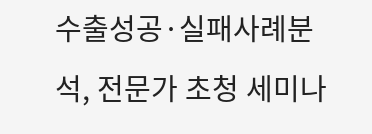수출성공·실패사례분석, 전문가 초청 세미나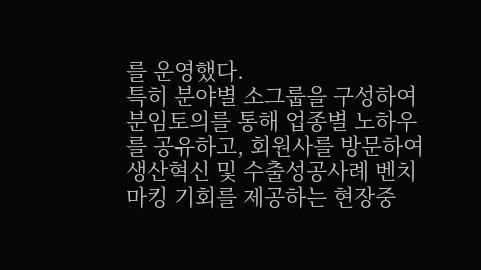를 운영했다.
특히 분야별 소그룹을 구성하여 분임토의를 통해 업종별 노하우를 공유하고, 회원사를 방문하여 생산혁신 및 수출성공사례 벤치마킹 기회를 제공하는 현장중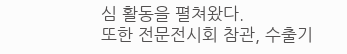심 활동을 펼쳐왔다.
또한 전문전시회 참관, 수출기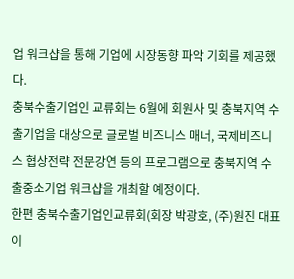업 워크샵을 통해 기업에 시장동향 파악 기회를 제공했다.
충북수출기업인 교류회는 6월에 회원사 및 충북지역 수출기업을 대상으로 글로벌 비즈니스 매너, 국제비즈니스 협상전략 전문강연 등의 프로그램으로 충북지역 수출중소기업 워크샵을 개최할 예정이다.
한편 충북수출기업인교류회(회장 박광호, (주)원진 대표이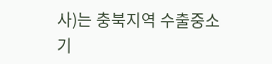사)는 충북지역 수출중소기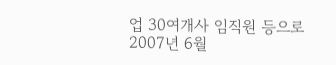업 30여개사 임직원 등으로 2007년 6월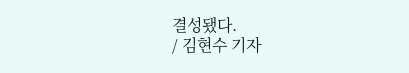결성됐다.
/ 김현수 기자